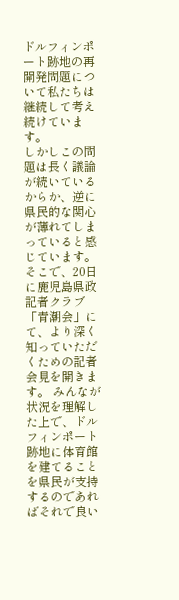ドルフィンポート跡地の再開発問題について私たちは継続して考え続けています。
しかしこの問題は長く議論が続いているからか、逆に県民的な関心が薄れてしまっていると感じています。
そこで、20日に鹿児島県政記者クラブ「青潮会」にて、より深く知っていただくための記者会見を開きます。 みんなが状況を理解した上で、ドルフィンポート跡地に体育館を建てることを県民が支持するのであればそれで良い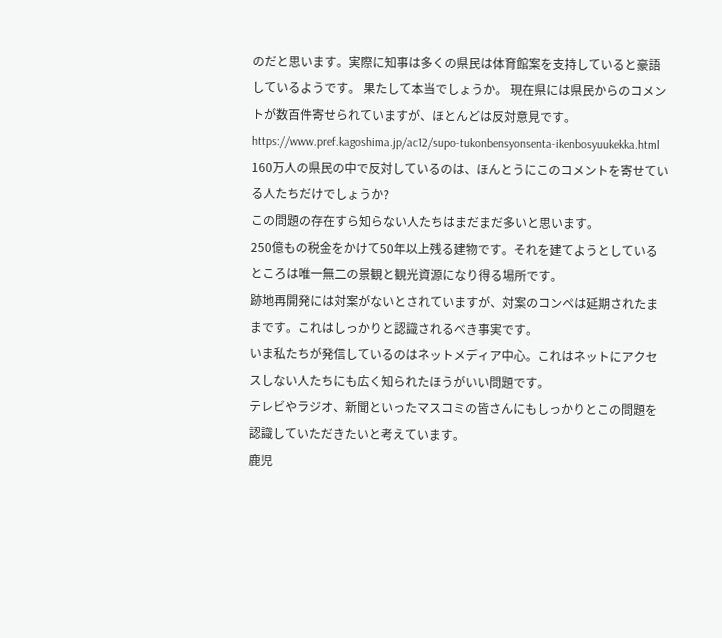のだと思います。実際に知事は多くの県民は体育館案を支持していると豪語しているようです。 果たして本当でしょうか。 現在県には県民からのコメントが数百件寄せられていますが、ほとんどは反対意見です。
https://www.pref.kagoshima.jp/ac12/supo-tukonbensyonsenta-ikenbosyuukekka.html
160万人の県民の中で反対しているのは、ほんとうにこのコメントを寄せている人たちだけでしょうか?
この問題の存在すら知らない人たちはまだまだ多いと思います。
250億もの税金をかけて50年以上残る建物です。それを建てようとしているところは唯一無二の景観と観光資源になり得る場所です。
跡地再開発には対案がないとされていますが、対案のコンペは延期されたままです。これはしっかりと認識されるべき事実です。
いま私たちが発信しているのはネットメディア中心。これはネットにアクセスしない人たちにも広く知られたほうがいい問題です。
テレビやラジオ、新聞といったマスコミの皆さんにもしっかりとこの問題を認識していただきたいと考えています。
鹿児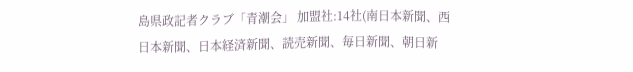島県政記者クラブ「青潮会」 加盟社:14社(南日本新聞、西日本新聞、日本経済新聞、読売新聞、毎日新聞、朝日新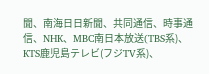聞、南海日日新聞、共同通信、時事通信、NHK、MBC南日本放送(TBS系)、KTS鹿児島テレビ(フジTV系)、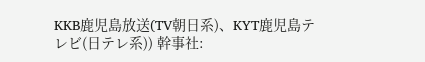KKB鹿児島放送(TV朝日系)、KYT鹿児島テレビ(日テレ系)) 幹事社: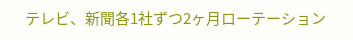テレビ、新聞各1社ずつ2ヶ月ローテーション